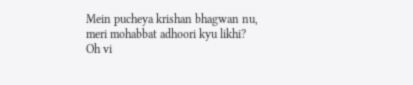Mein pucheya krishan bhagwan nu, meri mohabbat adhoori kyu likhi?
Oh vi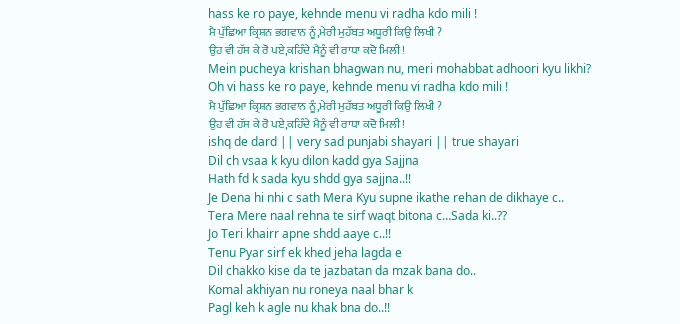hass ke ro paye, kehnde menu vi radha kdo mili !
ਮੈ ਪੁੱਛਿਆ ਕ੍ਰਿਸ਼ਨ ਭਗਵਾਨ ਨੂੰ,ਮੇਰੀ ਮੁਹੱਬਤ ਅਧੂਰੀ ਕਿਉ ਲਿਖੀ ?
ਉਹ ਵੀ ਹੱਸ ਕੇ ਰੋ ਪਏ,ਕਹਿੰਦੇ ਮੈਨੂੰ ਵੀ ਰਾਧਾ ਕਦੋ ਮਿਲੀ !
Mein pucheya krishan bhagwan nu, meri mohabbat adhoori kyu likhi?
Oh vi hass ke ro paye, kehnde menu vi radha kdo mili !
ਮੈ ਪੁੱਛਿਆ ਕ੍ਰਿਸ਼ਨ ਭਗਵਾਨ ਨੂੰ,ਮੇਰੀ ਮੁਹੱਬਤ ਅਧੂਰੀ ਕਿਉ ਲਿਖੀ ?
ਉਹ ਵੀ ਹੱਸ ਕੇ ਰੋ ਪਏ,ਕਹਿੰਦੇ ਮੈਨੂੰ ਵੀ ਰਾਧਾ ਕਦੋ ਮਿਲੀ !
ishq de dard || very sad punjabi shayari || true shayari
Dil ch vsaa k kyu dilon kadd gya Sajjna
Hath fd k sada kyu shdd gya sajjna..!!
Je Dena hi nhi c sath Mera Kyu supne ikathe rehan de dikhaye c..
Tera Mere naal rehna te sirf waqt bitona c…Sada ki..??
Jo Teri khairr apne shdd aaye c..!!
Tenu Pyar sirf ek khed jeha lagda e
Dil chakko kise da te jazbatan da mzak bana do..
Komal akhiyan nu roneya naal bhar k
Pagl keh k agle nu khak bna do..!!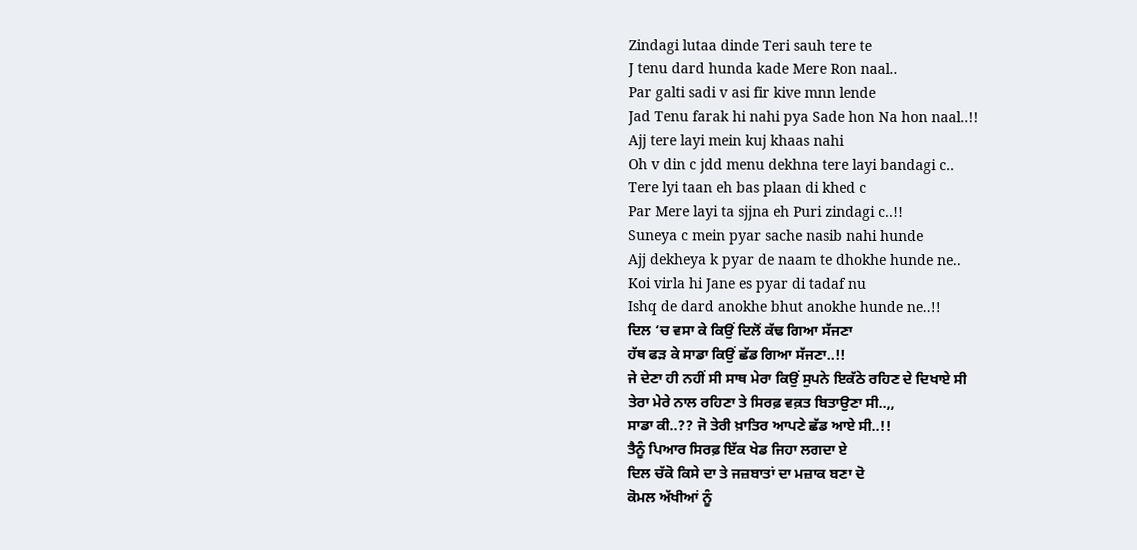Zindagi lutaa dinde Teri sauh tere te
J tenu dard hunda kade Mere Ron naal..
Par galti sadi v asi fir kive mnn lende
Jad Tenu farak hi nahi pya Sade hon Na hon naal..!!
Ajj tere layi mein kuj khaas nahi
Oh v din c jdd menu dekhna tere layi bandagi c..
Tere lyi taan eh bas plaan di khed c
Par Mere layi ta sjjna eh Puri zindagi c..!!
Suneya c mein pyar sache nasib nahi hunde
Ajj dekheya k pyar de naam te dhokhe hunde ne..
Koi virla hi Jane es pyar di tadaf nu
Ishq de dard anokhe bhut anokhe hunde ne..!!
ਦਿਲ ‘ਚ ਵਸਾ ਕੇ ਕਿਉਂ ਦਿਲੋਂ ਕੱਢ ਗਿਆ ਸੱਜਣਾ
ਹੱਥ ਫੜ ਕੇ ਸਾਡਾ ਕਿਉਂ ਛੱਡ ਗਿਆ ਸੱਜਣਾ..!!
ਜੇ ਦੇਣਾ ਹੀ ਨਹੀਂ ਸੀ ਸਾਥ ਮੇਰਾ ਕਿਉਂ ਸੁਪਨੇ ਇਕੱਠੇ ਰਹਿਣ ਦੇ ਦਿਖਾਏ ਸੀ
ਤੇਰਾ ਮੇਰੇ ਨਾਲ ਰਹਿਣਾ ਤੇ ਸਿਰਫ਼ ਵਕ਼ਤ ਬਿਤਾਉਣਾ ਸੀ..,,
ਸਾਡਾ ਕੀ..?? ਜੋ ਤੇਰੀ ਖ਼ਾਤਿਰ ਆਪਣੇ ਛੱਡ ਆਏ ਸੀ..!!
ਤੈਨੂੰ ਪਿਆਰ ਸਿਰਫ਼ ਇੱਕ ਖੇਡ ਜਿਹਾ ਲਗਦਾ ਏ
ਦਿਲ ਚੱਕੋ ਕਿਸੇ ਦਾ ਤੇ ਜਜ਼ਬਾਤਾਂ ਦਾ ਮਜ਼ਾਕ ਬਣਾ ਦੋ
ਕੋਮਲ ਅੱਖੀਆਂ ਨੂੰ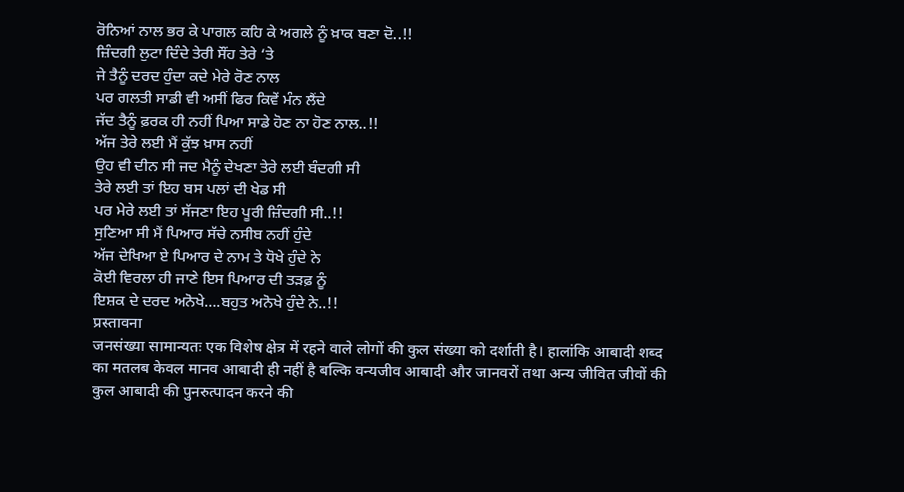ਰੋਨਿਆਂ ਨਾਲ ਭਰ ਕੇ ਪਾਗਲ ਕਹਿ ਕੇ ਅਗਲੇ ਨੂੰ ਖ਼ਾਕ ਬਣਾ ਦੋ..!!
ਜ਼ਿੰਦਗੀ ਲੁਟਾ ਦਿੰਦੇ ਤੇਰੀ ਸੌਂਹ ਤੇਰੇ ‘ਤੇ
ਜੇ ਤੈਨੂੰ ਦਰਦ ਹੁੰਦਾ ਕਦੇ ਮੇਰੇ ਰੋਣ ਨਾਲ
ਪਰ ਗਲਤੀ ਸਾਡੀ ਵੀ ਅਸੀਂ ਫਿਰ ਕਿਵੇਂ ਮੰਨ ਲੈਂਦੇ
ਜੱਦ ਤੈਨੂੰ ਫ਼ਰਕ ਹੀ ਨਹੀਂ ਪਿਆ ਸਾਡੇ ਹੋਣ ਨਾ ਹੋਣ ਨਾਲ..!!
ਅੱਜ ਤੇਰੇ ਲਈ ਮੈਂ ਕੁੱਝ ਖ਼ਾਸ ਨਹੀਂ
ਉਹ ਵੀ ਦੀਨ ਸੀ ਜਦ ਮੈਨੂੰ ਦੇਖਣਾ ਤੇਰੇ ਲਈ ਬੰਦਗੀ ਸੀ
ਤੇਰੇ ਲਈ ਤਾਂ ਇਹ ਬਸ ਪਲਾਂ ਦੀ ਖੇਡ ਸੀ
ਪਰ ਮੇਰੇ ਲਈ ਤਾਂ ਸੱਜਣਾ ਇਹ ਪੂਰੀ ਜ਼ਿੰਦਗੀ ਸੀ..!!
ਸੁਣਿਆ ਸੀ ਮੈਂ ਪਿਆਰ ਸੱਚੇ ਨਸੀਬ ਨਹੀਂ ਹੁੰਦੇ
ਅੱਜ ਦੇਖਿਆ ਏ ਪਿਆਰ ਦੇ ਨਾਮ ਤੇ ਧੋਖੇ ਹੁੰਦੇ ਨੇ
ਕੋਈ ਵਿਰਲਾ ਹੀ ਜਾਣੇ ਇਸ ਪਿਆਰ ਦੀ ਤੜਫ਼ ਨੂੰ
ਇਸ਼ਕ ਦੇ ਦਰਦ ਅਨੋਖੇ….ਬਹੁਤ ਅਨੋਖੇ ਹੁੰਦੇ ਨੇ..!!
प्रस्तावना
जनसंख्या सामान्यतः एक विशेष क्षेत्र में रहने वाले लोगों की कुल संख्या को दर्शाती है। हालांकि आबादी शब्द का मतलब केवल मानव आबादी ही नहीं है बल्कि वन्यजीव आबादी और जानवरों तथा अन्य जीवित जीवों की कुल आबादी की पुनरुत्पादन करने की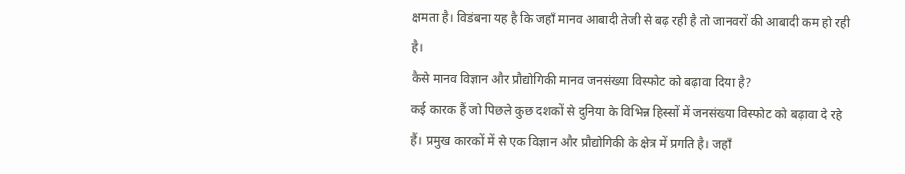क्षमता है। विडंबना यह है कि जहाँ मानव आबादी तेजी से बढ़ रही है तो जानवरों की आबादी कम हो रही है।
कैसे मानव विज्ञान और प्रौद्योगिकी मानव जनसंख्या विस्फोट को बढ़ावा दिया है?
कई कारक हैं जो पिछले कुछ दशकों से दुनिया के विभिन्न हिस्सों में जनसंख्या विस्फोट को बढ़ावा दे रहे हैं। प्रमुख कारकों में से एक विज्ञान और प्रौद्योगिकी के क्षेत्र में प्रगति है। जहाँ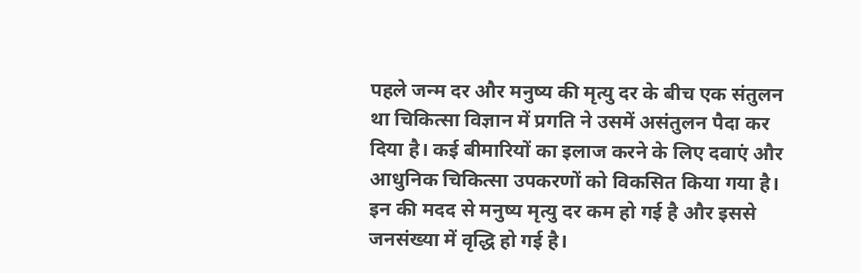पहले जन्म दर और मनुष्य की मृत्यु दर के बीच एक संतुलन था चिकित्सा विज्ञान में प्रगति ने उसमें असंतुलन पैदा कर दिया है। कई बीमारियों का इलाज करने के लिए दवाएं और आधुनिक चिकित्सा उपकरणों को विकसित किया गया है। इन की मदद से मनुष्य मृत्यु दर कम हो गई है और इससे जनसंख्या में वृद्धि हो गई है।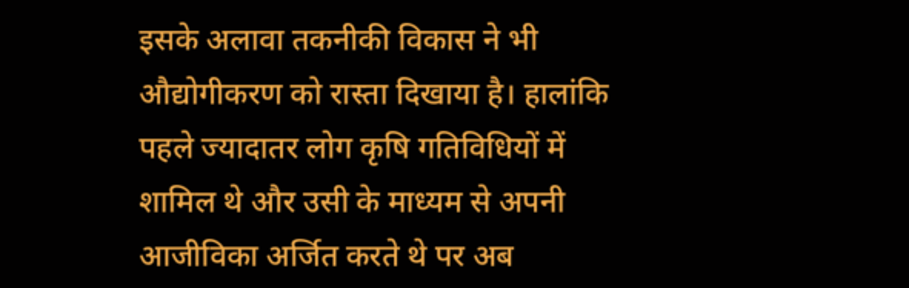इसके अलावा तकनीकी विकास ने भी औद्योगीकरण को रास्ता दिखाया है। हालांकि पहले ज्यादातर लोग कृषि गतिविधियों में शामिल थे और उसी के माध्यम से अपनी आजीविका अर्जित करते थे पर अब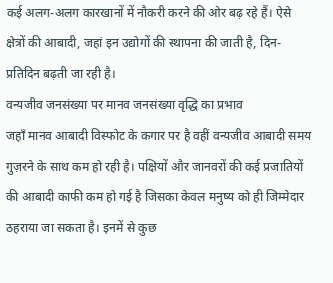कई अलग-अलग कारखानों में नौकरी करने की ओर बढ़ रहे हैं। ऐसे क्षेत्रों की आबादी, जहां इन उद्योगों की स्थापना की जाती है, दिन-प्रतिदिन बढ़ती जा रही है।
वन्यजीव जनसंख्या पर मानव जनसंख्या वृद्धि का प्रभाव
जहाँ मानव आबादी विस्फोट के कगार पर है वहीं वन्यजीव आबादी समय गुज़रने के साथ कम हो रही है। पक्षियों और जानवरों की कई प्रजातियों की आबादी काफी कम हो गई है जिसका केवल मनुष्य को ही जिम्मेदार ठहराया जा सकता है। इनमें से कुछ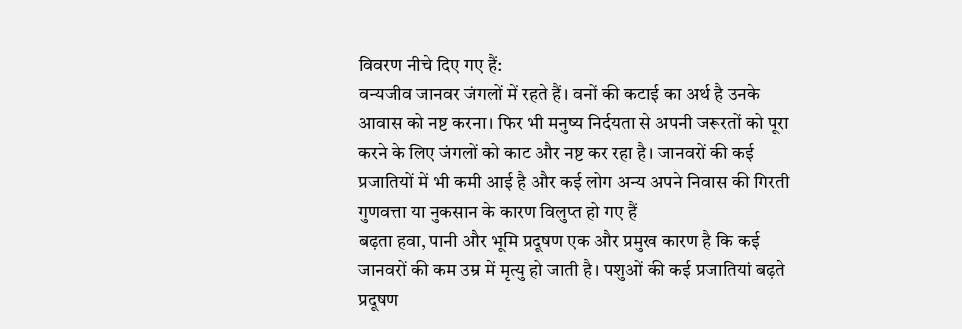विवरण नीचे दिए गए हैं:
वन्यजीव जानवर जंगलों में रहते हैं। वनों की कटाई का अर्थ है उनके आवास को नष्ट करना। फिर भी मनुष्य निर्दयता से अपनी जरूरतों को पूरा करने के लिए जंगलों को काट और नष्ट कर रहा है। जानवरों की कई प्रजातियों में भी कमी आई है और कई लोग अन्य अपने निवास की गिरती गुणवत्ता या नुकसान के कारण विलुप्त हो गए हैं
बढ़ता हवा, पानी और भूमि प्रदूषण एक और प्रमुख कारण है कि कई जानवरों की कम उम्र में मृत्यु हो जाती है। पशुओं की कई प्रजातियां बढ़ते प्रदूषण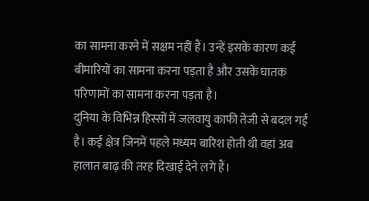का सामना करने में सक्षम नहीं हैं। उन्हें इसके कारण कई बीमारियों का सामना करना पड़ता है और उसके घातक परिणामों का सामना करना पड़ता है।
दुनिया के विभिन्न हिस्सों में जलवायु काफी तेजी से बदल गई है। कई क्षेत्र जिनमें पहले मध्यम बारिश होती थी वहां अब हालात बाढ़ की तरह दिखाई देने लगे हैं।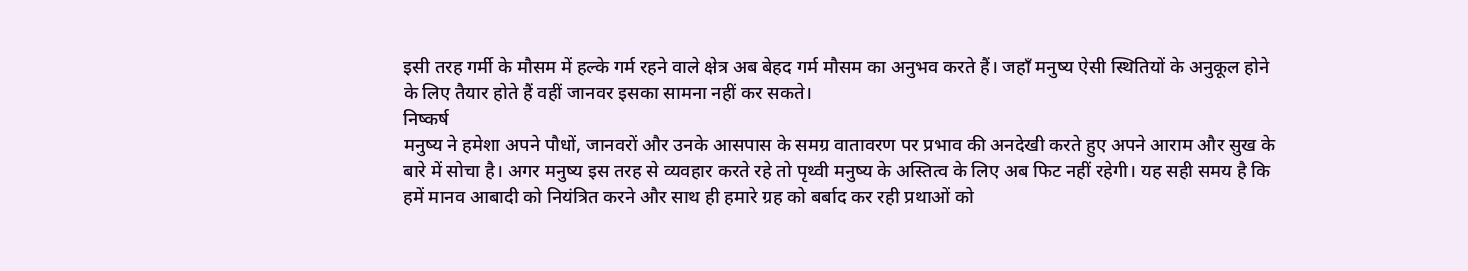इसी तरह गर्मी के मौसम में हल्के गर्म रहने वाले क्षेत्र अब बेहद गर्म मौसम का अनुभव करते हैं। जहाँ मनुष्य ऐसी स्थितियों के अनुकूल होने के लिए तैयार होते हैं वहीं जानवर इसका सामना नहीं कर सकते।
निष्कर्ष
मनुष्य ने हमेशा अपने पौधों, जानवरों और उनके आसपास के समग्र वातावरण पर प्रभाव की अनदेखी करते हुए अपने आराम और सुख के बारे में सोचा है। अगर मनुष्य इस तरह से व्यवहार करते रहे तो पृथ्वी मनुष्य के अस्तित्व के लिए अब फिट नहीं रहेगी। यह सही समय है कि हमें मानव आबादी को नियंत्रित करने और साथ ही हमारे ग्रह को बर्बाद कर रही प्रथाओं को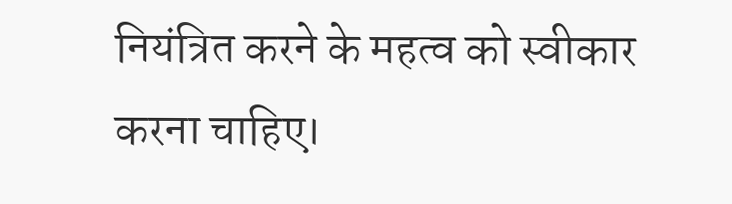नियंत्रित करने के महत्व को स्वीकार करना चाहिए।